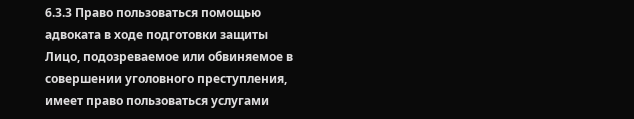6.3.3 Право пользоваться помощью адвоката в ходе подготовки защиты
Лицо, подозреваемое или обвиняемое в совершении уголовного преступления, имеет право пользоваться услугами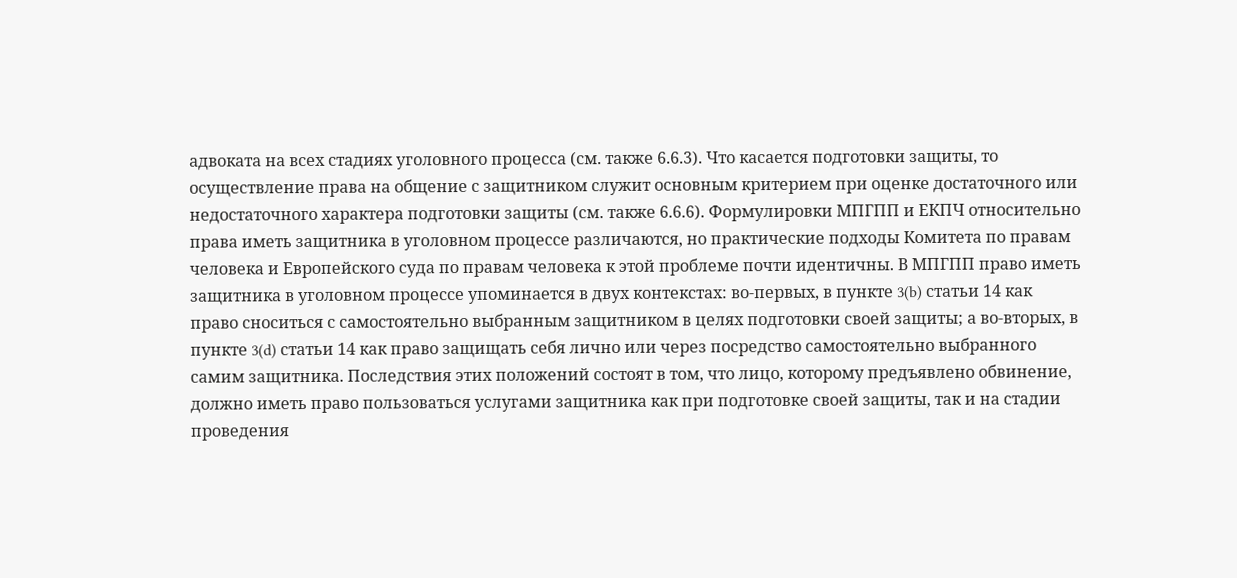адвоката на всех стадиях уголовного процесса (см. также 6.6.3). Что касается подготовки защиты, то осуществление права на общение с защитником служит основным критерием при оценке достаточного или недостаточного характера подготовки защиты (см. также 6.6.6). Формулировки МПГПП и ЕКПЧ относительно права иметь защитника в уголовном процессе различаются, но практические подходы Комитета по правам человека и Европейского суда по правам человека к этой проблеме почти идентичны. В МПГПП право иметь защитника в уголовном процессе упоминается в двух контекстах: во-первых, в пункте 3(b) статьи 14 как право сноситься с самостоятельно выбранным защитником в целях подготовки своей защиты; а во-вторых, в пункте 3(d) статьи 14 как право защищать себя лично или через посредство самостоятельно выбранного самим защитника. Последствия этих положений состоят в том, что лицо, которому предъявлено обвинение, должно иметь право пользоваться услугами защитника как при подготовке своей защиты, так и на стадии проведения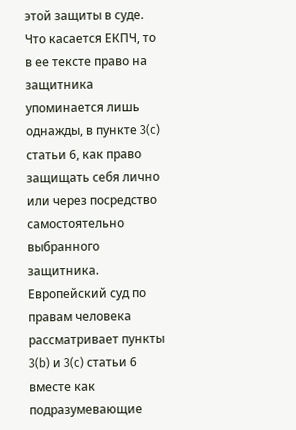этой защиты в суде. Что касается ЕКПЧ, то в ее тексте право на защитника упоминается лишь однажды, в пункте 3(c) статьи 6, как право защищать себя лично или через посредство самостоятельно выбранного защитника. Европейский суд по правам человека рассматривает пункты 3(b) и 3(c) статьи 6 вместе как подразумевающие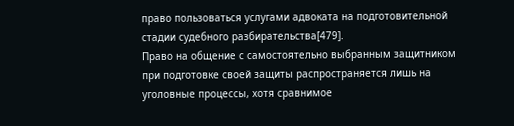право пользоваться услугами адвоката на подготовительной стадии судебного разбирательства[479].
Право на общение с самостоятельно выбранным защитником при подготовке своей защиты распространяется лишь на уголовные процессы, хотя сравнимое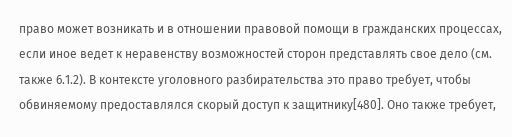право может возникать и в отношении правовой помощи в гражданских процессах, если иное ведет к неравенству возможностей сторон представлять свое дело (см. также 6.1.2). В контексте уголовного разбирательства это право требует, чтобы обвиняемому предоставлялся скорый доступ к защитнику[480]. Оно также требует,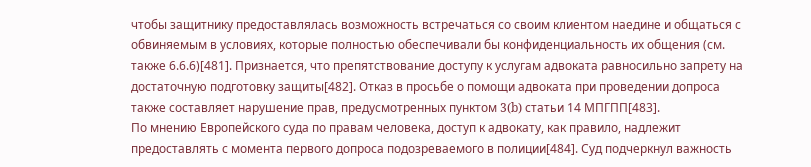чтобы защитнику предоставлялась возможность встречаться со своим клиентом наедине и общаться с обвиняемым в условиях, которые полностью обеспечивали бы конфиденциальность их общения (см. также 6.6.6)[481]. Признается, что препятствование доступу к услугам адвоката равносильно запрету на достаточную подготовку защиты[482]. Отказ в просьбе о помощи адвоката при проведении допроса также составляет нарушение прав, предусмотренных пунктом 3(b) статьи 14 МПГПП[483].
По мнению Европейского суда по правам человека, доступ к адвокату, как правило, надлежит предоставлять с момента первого допроса подозреваемого в полиции[484]. Суд подчеркнул важность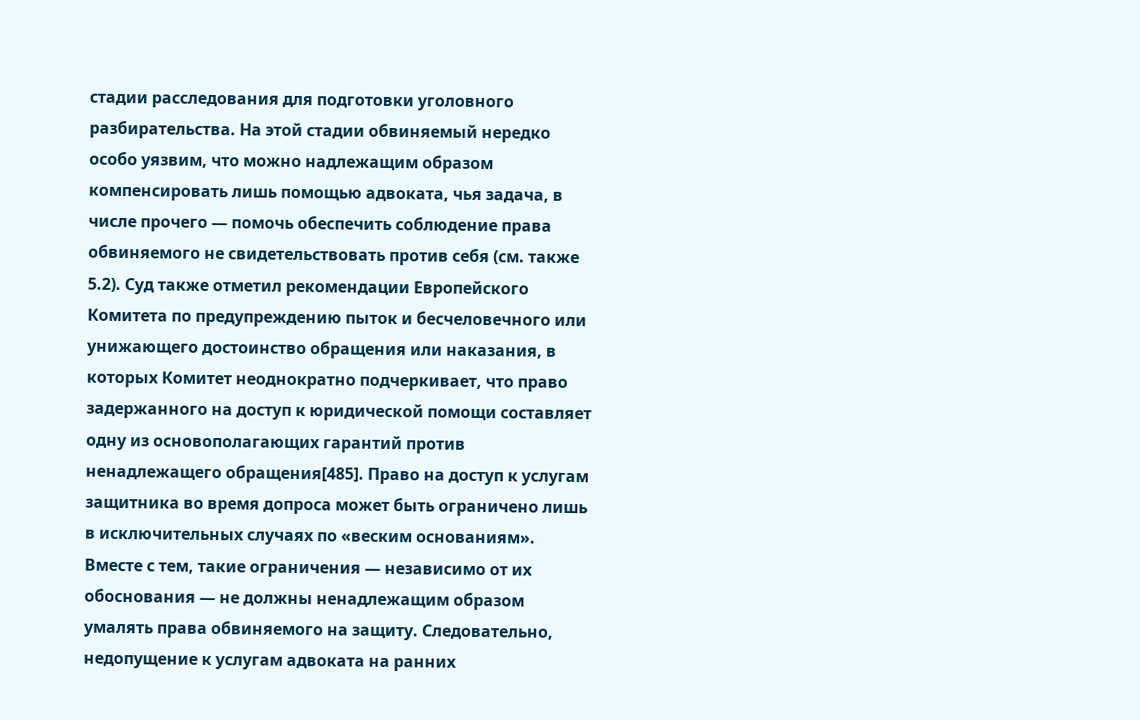стадии расследования для подготовки уголовного разбирательства. На этой стадии обвиняемый нередко особо уязвим, что можно надлежащим образом компенсировать лишь помощью адвоката, чья задача, в числе прочего — помочь обеспечить соблюдение права обвиняемого не свидетельствовать против себя (см. также 5.2). Суд также отметил рекомендации Европейского Комитета по предупреждению пыток и бесчеловечного или унижающего достоинство обращения или наказания, в которых Комитет неоднократно подчеркивает, что право задержанного на доступ к юридической помощи составляет одну из основополагающих гарантий против ненадлежащего обращения[485]. Право на доступ к услугам защитника во время допроса может быть ограничено лишь в исключительных случаях по «веским основаниям». Вместе с тем, такие ограничения — независимо от их обоснования — не должны ненадлежащим образом умалять права обвиняемого на защиту. Следовательно, недопущение к услугам адвоката на ранних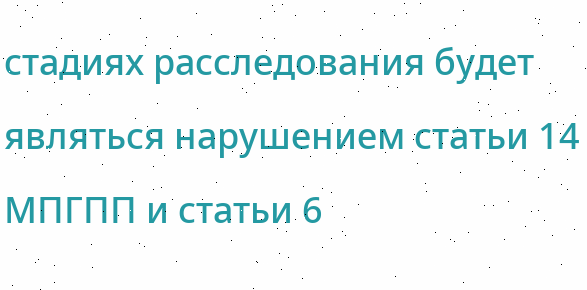стадиях расследования будет являться нарушением статьи 14 МПГПП и статьи 6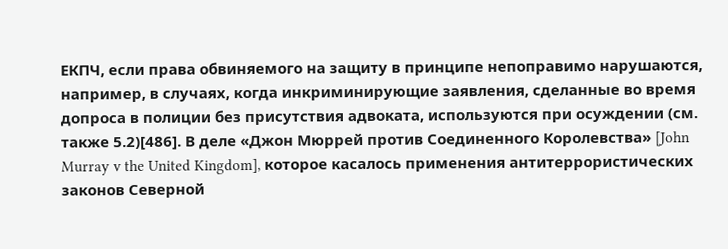ЕКПЧ, если права обвиняемого на защиту в принципе непоправимо нарушаются, например, в случаях, когда инкриминирующие заявления, сделанные во время допроса в полиции без присутствия адвоката, используются при осуждении (см. также 5.2)[486]. В деле «Джон Мюррей против Соединенного Королевства» [John Murray v the United Kingdom], которое касалось применения антитеррористических законов Северной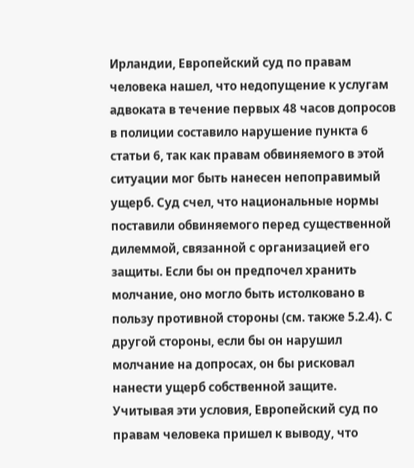Ирландии, Европейский суд по правам человека нашел, что недопущение к услугам адвоката в течение первых 48 часов допросов в полиции составило нарушение пункта 6 статьи 6, так как правам обвиняемого в этой ситуации мог быть нанесен непоправимый ущерб. Суд счел, что национальные нормы поставили обвиняемого перед существенной дилеммой, связанной с организацией его защиты. Если бы он предпочел хранить молчание, оно могло быть истолковано в пользу противной стороны (см. также 5.2.4). С другой стороны, если бы он нарушил молчание на допросах, он бы рисковал нанести ущерб собственной защите. Учитывая эти условия, Европейский суд по правам человека пришел к выводу, что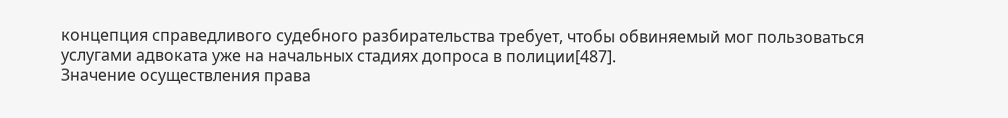концепция справедливого судебного разбирательства требует, чтобы обвиняемый мог пользоваться услугами адвоката уже на начальных стадиях допроса в полиции[487].
Значение осуществления права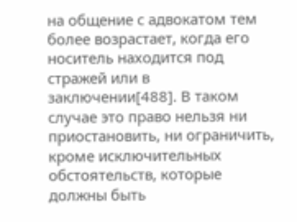на общение с адвокатом тем более возрастает, когда его носитель находится под стражей или в заключении[488]. В таком случае это право нельзя ни приостановить, ни ограничить, кроме исключительных обстоятельств, которые должны быть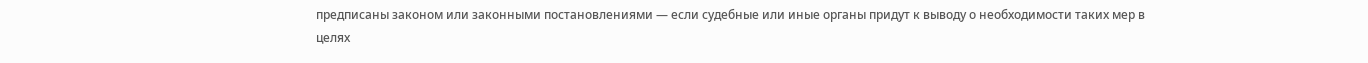предписаны законом или законными постановлениями — если судебные или иные органы придут к выводу о необходимости таких мер в целях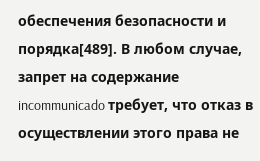обеспечения безопасности и порядка[489]. В любом случае, запрет на содержание incommunicado требует, что отказ в осуществлении этого права не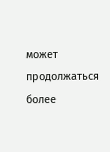может продолжаться более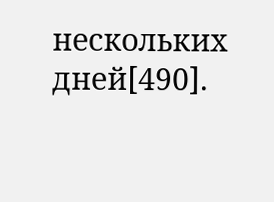нескольких дней[490].